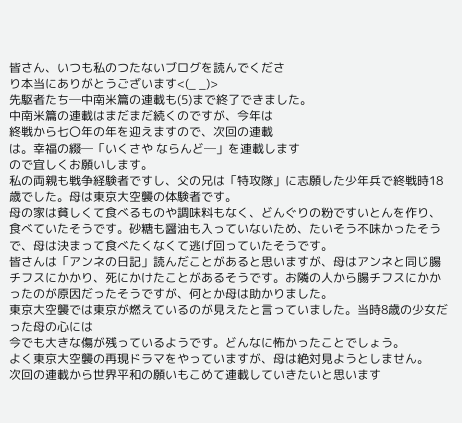皆さん、いつも私のつたないブログを読んでくださ
り本当にありがとうございます<(_ _)>
先駆者たち─中南米篇の連載も(5)まで終了できました。
中南米篇の連載はまだまだ続くのですが、今年は
終戦から七〇年の年を迎えますので、次回の連載
は。幸福の綴─「いくさや ならんど─」を連載します
ので宜しくお願いします。
私の両親も戦争経験者ですし、父の兄は「特攻隊」に志願した少年兵で終戦時18歳でした。母は東京大空襲の体験者です。
母の家は貧しくて食べるものや調味料もなく、どんぐりの粉ですいとんを作り、食べていたそうです。砂糖も醤油も入っていないため、たいそう不味かったそうで、母は決まって食べたくなくて逃げ回っていたそうです。
皆さんは「アンネの日記」読んだことがあると思いますが、母はアンネと同じ腸チフスにかかり、死にかけたことがあるそうです。お隣の人から腸チフスにかかったのが原因だったそうですが、何とか母は助かりました。
東京大空襲では東京が燃えているのが見えたと言っていました。当時8歳の少女だった母の心には
今でも大きな傷が残っているようです。どんなに怖かったことでしょう。
よく東京大空襲の再現ドラマをやっていますが、母は絶対見ようとしません。
次回の連載から世界平和の願いもこめて連載していきたいと思います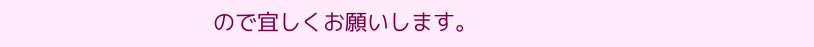ので宜しくお願いします。